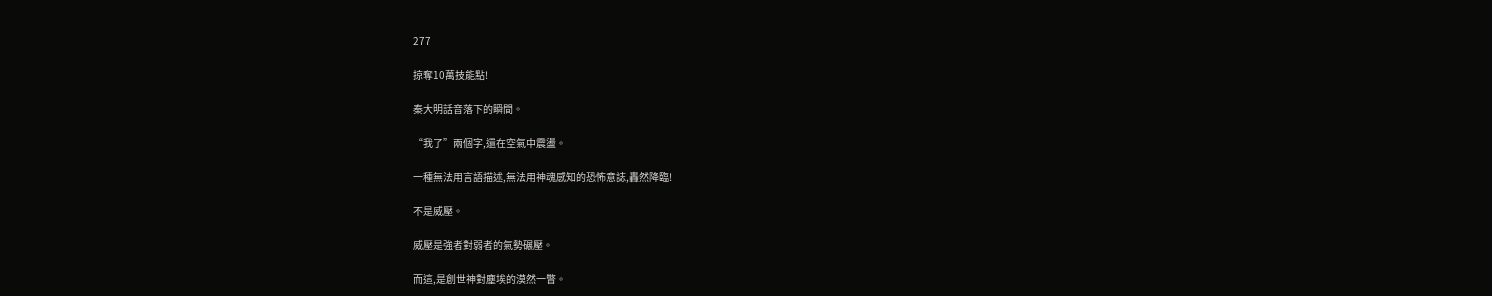277

掠奪10萬技能點!

秦大明話音落下的瞬間。

“我了”兩個字,還在空氣中震盪。

一種無法用言語描述,無法用神魂感知的恐怖意誌,轟然降臨!

不是威壓。

威壓是強者對弱者的氣勢碾壓。

而這,是創世神對塵埃的漠然一瞥。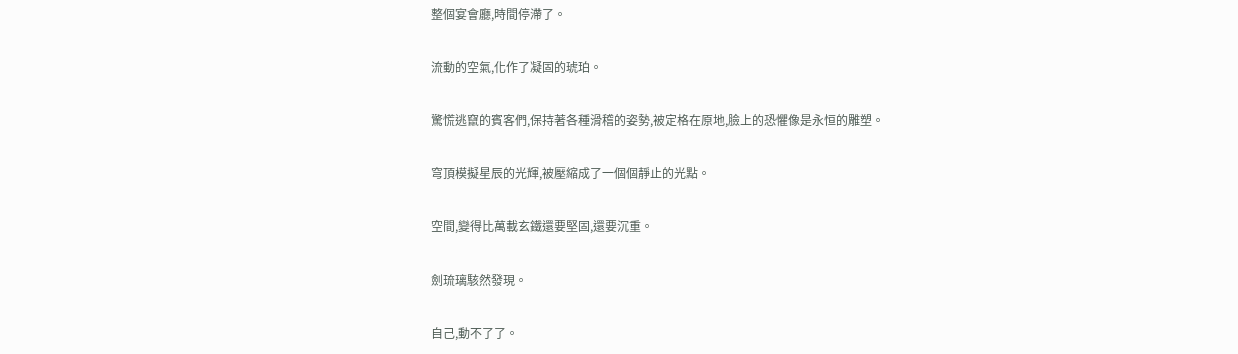整個宴會廳,時間停滯了。

流動的空氣,化作了凝固的琥珀。

驚慌逃竄的賓客們,保持著各種滑稽的姿勢,被定格在原地,臉上的恐懼像是永恒的雕塑。

穹頂模擬星辰的光輝,被壓縮成了一個個靜止的光點。

空間,變得比萬載玄鐵還要堅固,還要沉重。

劍琉璃駭然發現。

自己,動不了了。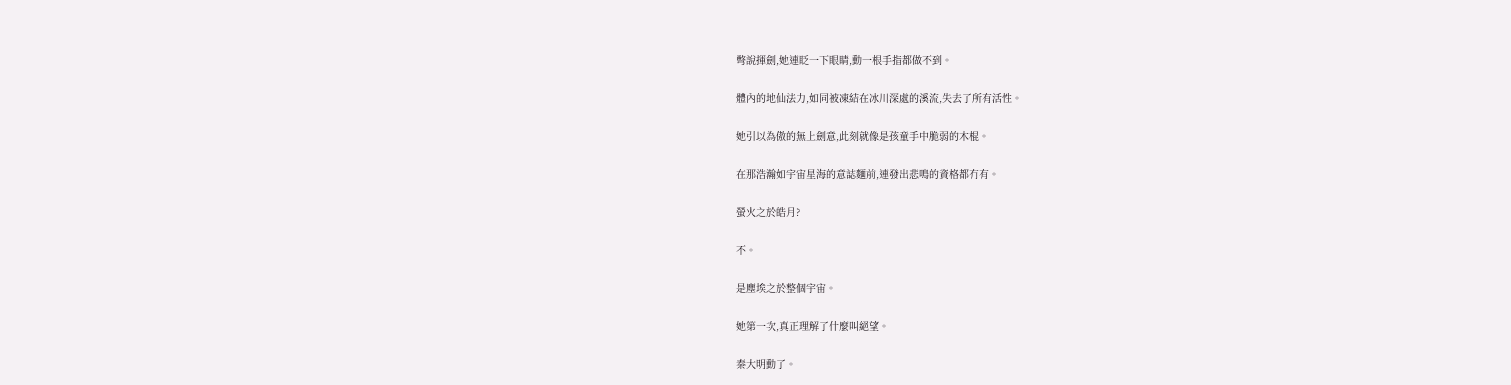彆說揮劍,她連眨一下眼睛,動一根手指都做不到。

體內的地仙法力,如同被凍結在冰川深處的溪流,失去了所有活性。

她引以為傲的無上劍意,此刻就像是孩童手中脆弱的木棍。

在那浩瀚如宇宙星海的意誌麵前,連發出悲鳴的資格都冇有。

螢火之於皓月?

不。

是塵埃之於整個宇宙。

她第一次,真正理解了什麼叫絕望。

秦大明動了。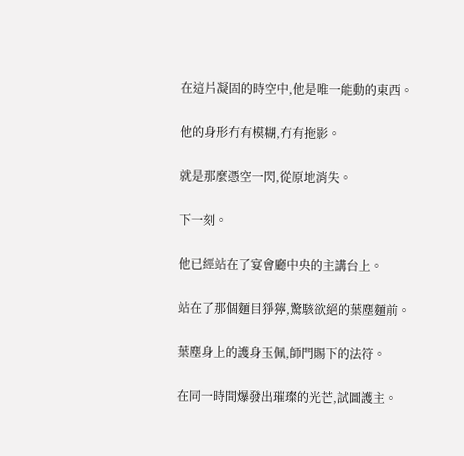在這片凝固的時空中,他是唯一能動的東西。

他的身形冇有模糊,冇有拖影。

就是那麼憑空一閃,從原地消失。

下一刻。

他已經站在了宴會廳中央的主講台上。

站在了那個麵目猙獰,驚駭欲絕的葉塵麵前。

葉塵身上的護身玉佩,師門賜下的法符。

在同一時間爆發出璀璨的光芒,試圖護主。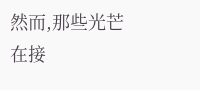然而,那些光芒在接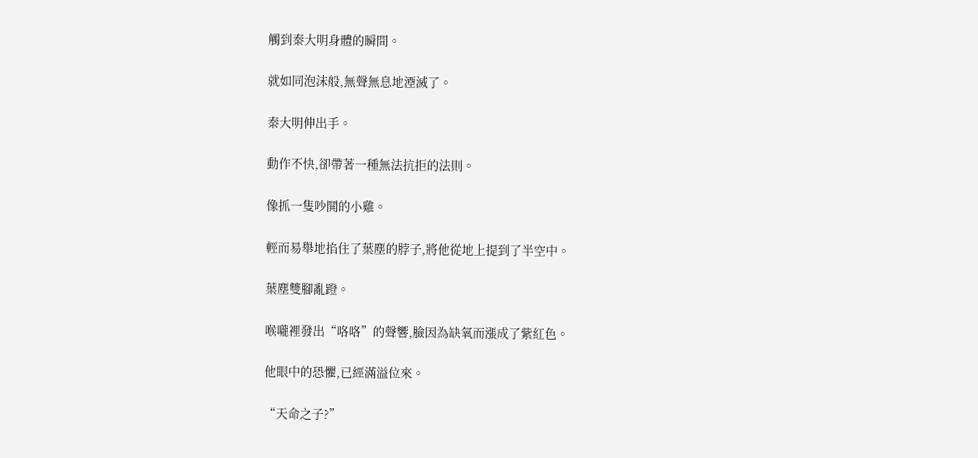觸到秦大明身體的瞬間。

就如同泡沫般,無聲無息地湮滅了。

秦大明伸出手。

動作不快,卻帶著一種無法抗拒的法則。

像抓一隻吵鬨的小雞。

輕而易舉地掐住了葉塵的脖子,將他從地上提到了半空中。

葉塵雙腳亂蹬。

喉嚨裡發出“咯咯”的聲響,臉因為缺氧而漲成了紫紅色。

他眼中的恐懼,已經滿溢位來。

“天命之子?”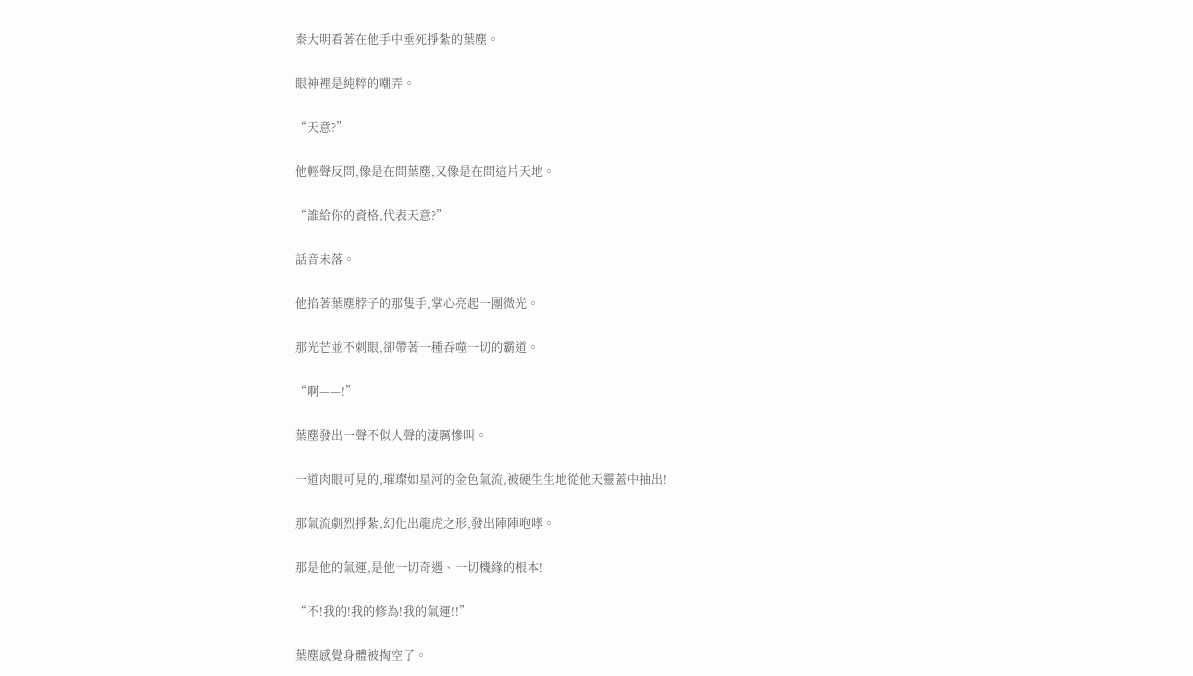秦大明看著在他手中垂死掙紮的葉塵。

眼神裡是純粹的嘲弄。

“天意?”

他輕聲反問,像是在問葉塵,又像是在問這片天地。

“誰給你的資格,代表天意?”

話音未落。

他掐著葉塵脖子的那隻手,掌心亮起一團微光。

那光芒並不刺眼,卻帶著一種吞噬一切的霸道。

“啊——!”

葉塵發出一聲不似人聲的淒厲慘叫。

一道肉眼可見的,璀璨如星河的金色氣流,被硬生生地從他天靈蓋中抽出!

那氣流劇烈掙紮,幻化出龍虎之形,發出陣陣咆哮。

那是他的氣運,是他一切奇遇、一切機緣的根本!

“不!我的!我的修為!我的氣運!!”

葉塵感覺身體被掏空了。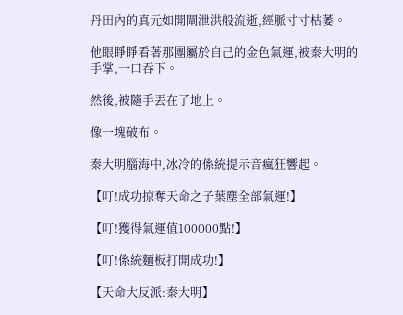丹田內的真元如開閘泄洪般流逝,經脈寸寸枯萎。

他眼睜睜看著那團屬於自己的金色氣運,被秦大明的手掌,一口吞下。

然後,被隨手丟在了地上。

像一塊破布。

秦大明腦海中,冰冷的係統提示音瘋狂響起。

【叮!成功掠奪天命之子葉塵全部氣運!】

【叮!獲得氣運值100000點!】

【叮!係統麵板打開成功!】

【天命大反派:秦大明】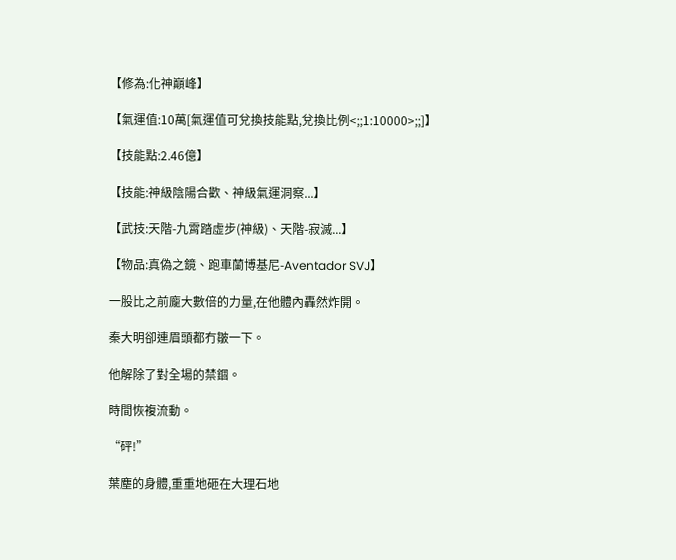【修為:化神巔峰】

【氣運值:10萬[氣運值可兌換技能點,兌換比例<;;1:10000>;;]】

【技能點:2.46億】

【技能:神級陰陽合歡、神級氣運洞察...】

【武技:天階-九霄踏虛步(神級)、天階-寂滅...】

【物品:真偽之鏡、跑車蘭博基尼-Aventador SVJ】

一股比之前龐大數倍的力量,在他體內轟然炸開。

秦大明卻連眉頭都冇皺一下。

他解除了對全場的禁錮。

時間恢複流動。

“砰!”

葉塵的身體,重重地砸在大理石地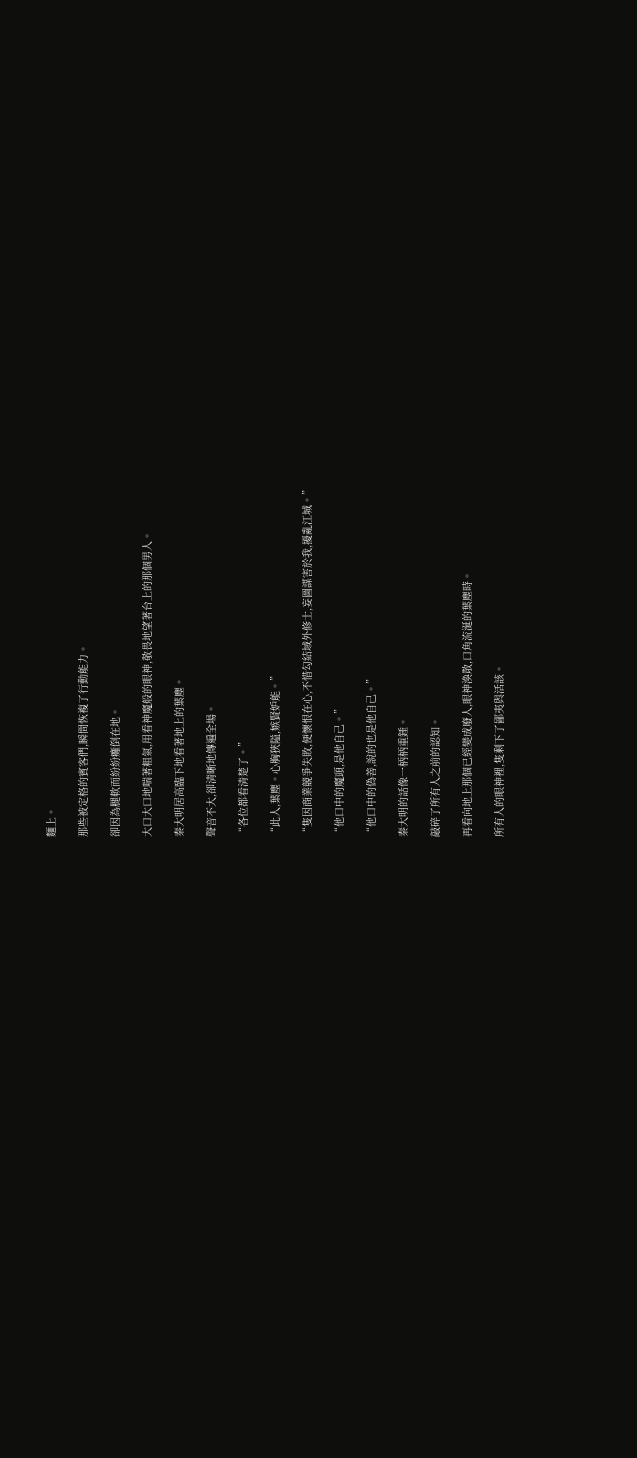麵上。

那些被定格的賓客們,瞬間恢複了行動能力。

卻因為腿軟而紛紛癱倒在地。

大口大口地喘著粗氣,用看神魔般的眼神,敬畏地望著台上的那個男人。

秦大明居高臨下地看著地上的葉塵。

聲音不大,卻清晰地傳遍全場。

“各位都看清楚了。”

“此人,葉塵。心胸狹隘,嫉賢妒能。”

“隻因商業競爭失敗,便懷恨在心,不惜勾結域外修士,妄圖謀害於我,擾亂江城。”

“他口中的魔頭,是他自己。”

“他口中的偽善,說的也是他自己。”

秦大明的話像一柄柄重錘。

敲碎了所有人之前的認知。

再看向地上那個已經變成廢人,眼神渙散,口角流涎的葉塵時。

所有人的眼神裡,隻剩下了鄙夷與活該。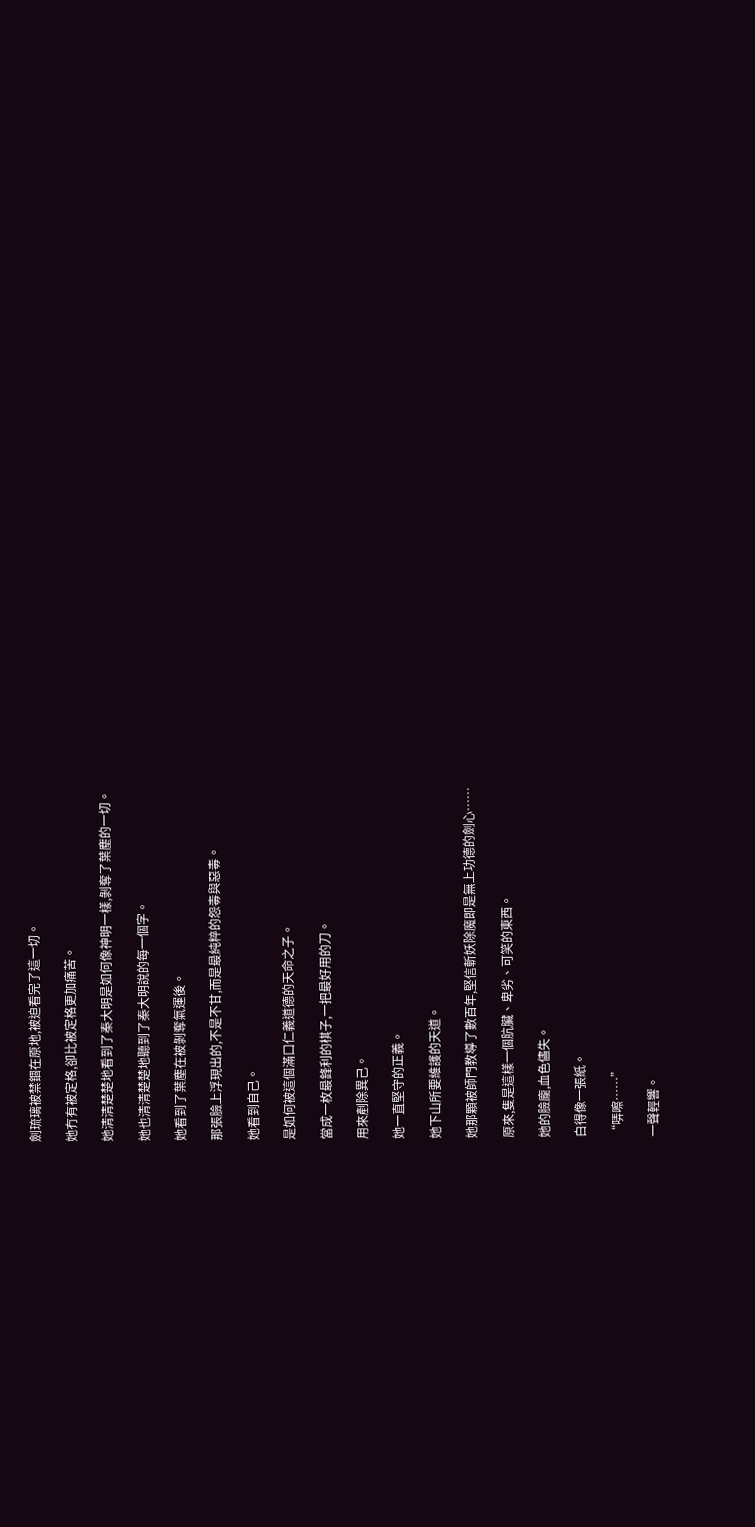劍琉璃被禁錮在原地,被迫看完了這一切。

她冇有被定格,卻比被定格更加痛苦。

她清清楚楚地看到了秦大明是如何像神明一樣,剝奪了葉塵的一切。

她也清清楚楚地聽到了秦大明說的每一個字。

她看到了葉塵在被剝奪氣運後。

那張臉上浮現出的,不是不甘,而是最純粹的怨毒與惡毒。

她看到自己。

是如何被這個滿口仁義道德的天命之子。

當成一枚最鋒利的棋子,一把最好用的刀。

用來剷除異己。

她一直堅守的正義。

她下山所要維護的天道。

她那顆被師門教導了數百年,堅信斬妖除魔即是無上功德的劍心……

原來,隻是這樣一個肮臟、卑劣、可笑的東西。

她的臉龐,血色儘失。

白得像一張紙。

“哢嚓……”

一聲輕響。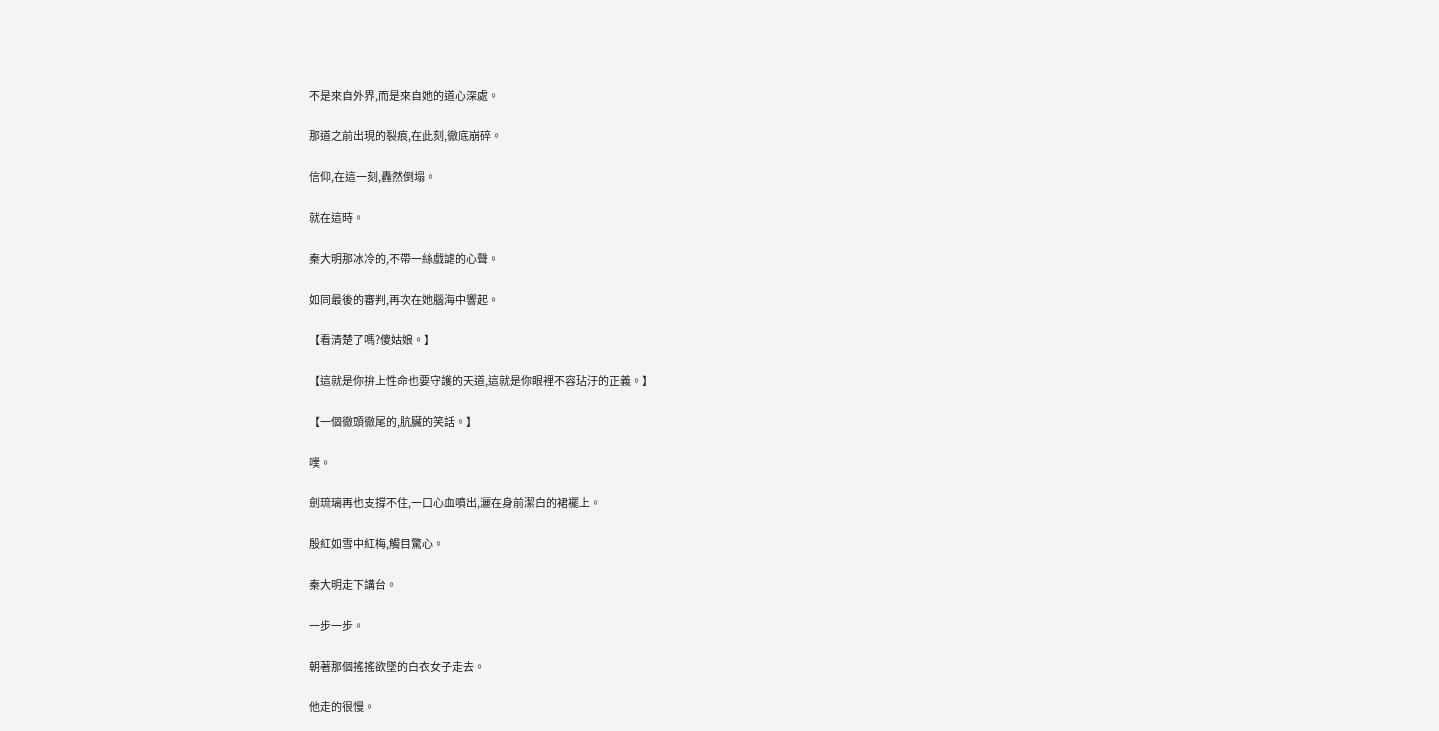不是來自外界,而是來自她的道心深處。

那道之前出現的裂痕,在此刻,徹底崩碎。

信仰,在這一刻,轟然倒塌。

就在這時。

秦大明那冰冷的,不帶一絲戲謔的心聲。

如同最後的審判,再次在她腦海中響起。

【看清楚了嗎?傻姑娘。】

【這就是你拚上性命也要守護的天道,這就是你眼裡不容玷汙的正義。】

【一個徹頭徹尾的,肮臟的笑話。】

噗。

劍琉璃再也支撐不住,一口心血噴出,灑在身前潔白的裙襬上。

殷紅如雪中紅梅,觸目驚心。

秦大明走下講台。

一步一步。

朝著那個搖搖欲墜的白衣女子走去。

他走的很慢。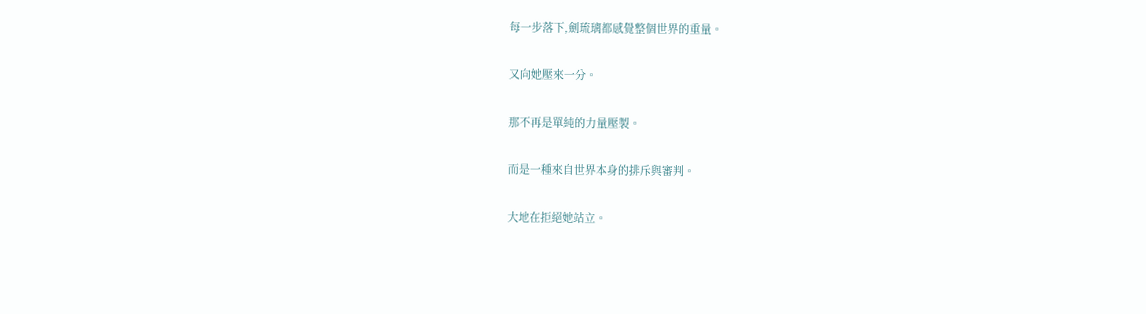每一步落下,劍琉璃都感覺整個世界的重量。

又向她壓來一分。

那不再是單純的力量壓製。

而是一種來自世界本身的排斥與審判。

大地在拒絕她站立。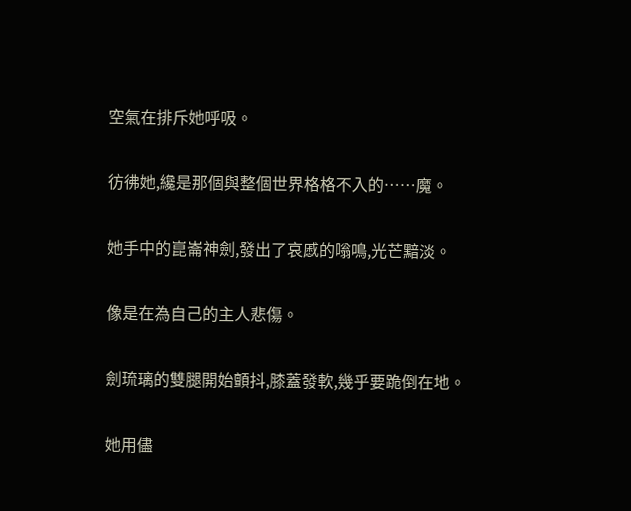空氣在排斥她呼吸。

彷彿她,纔是那個與整個世界格格不入的……魔。

她手中的崑崙神劍,發出了哀慼的嗡鳴,光芒黯淡。

像是在為自己的主人悲傷。

劍琉璃的雙腿開始顫抖,膝蓋發軟,幾乎要跪倒在地。

她用儘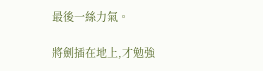最後一絲力氣。

將劍插在地上,才勉強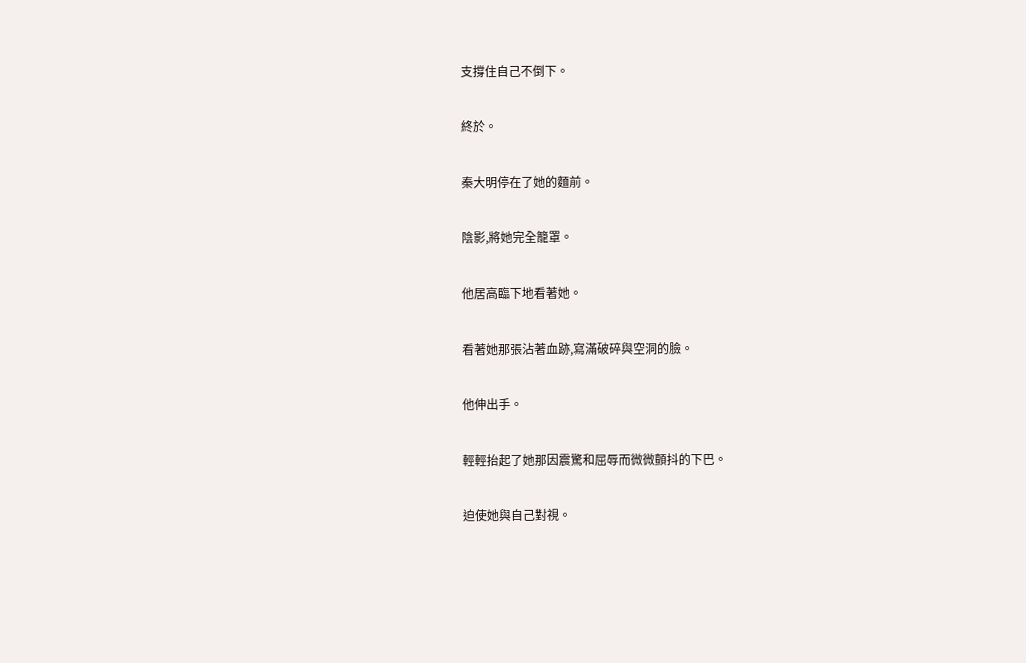支撐住自己不倒下。

終於。

秦大明停在了她的麵前。

陰影,將她完全籠罩。

他居高臨下地看著她。

看著她那張沾著血跡,寫滿破碎與空洞的臉。

他伸出手。

輕輕抬起了她那因震驚和屈辱而微微顫抖的下巴。

迫使她與自己對視。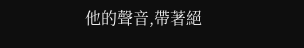他的聲音,帶著絕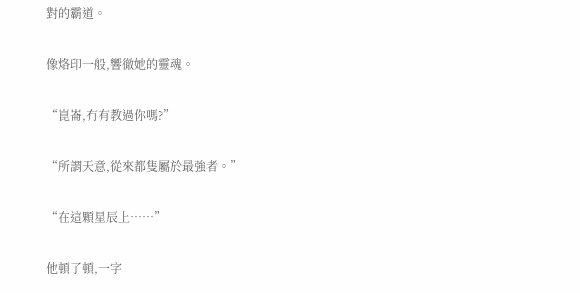對的霸道。

像烙印一般,響徹她的靈魂。

“崑崙,冇有教過你嗎?”

“所謂天意,從來都隻屬於最強者。”

“在這顆星辰上……”

他頓了頓,一字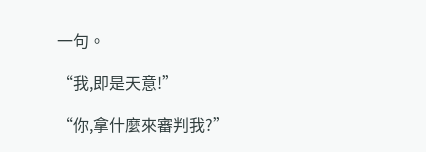一句。

“我,即是天意!”

“你,拿什麼來審判我?”